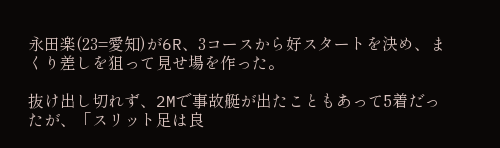永田楽(23=愛知)が6R、3コースから好スタートを決め、まくり差しを狙って見せ場を作った。

抜け出し切れず、2Mで事故艇が出たこともあって5着だったが、「スリット足は良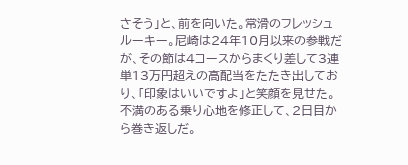さそう」と、前を向いた。常滑のフレッシュルーキー。尼崎は24年10月以来の参戦だが、その節は4コースからまくり差して3連単13万円超えの高配当をたたき出しており、「印象はいいですよ」と笑顔を見せた。不満のある乗り心地を修正して、2日目から巻き返しだ。